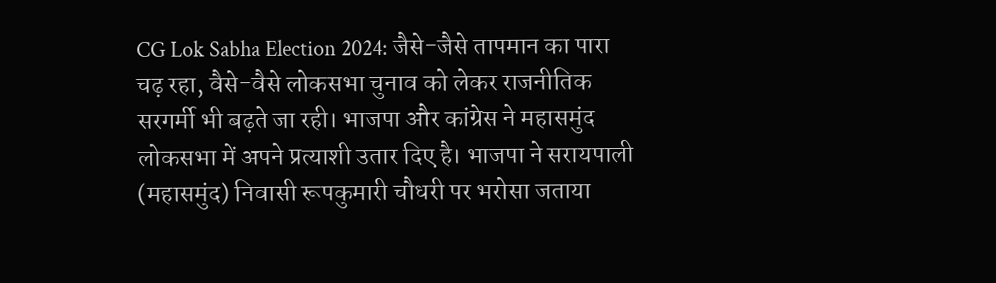CG Lok Sabha Election 2024: जैसे-जैसे तापमान का पारा चढ़ रहा, वैसे-वैसे लोकसभा चुनाव को लेकर राजनीतिक सरगर्मी भी बढ़ते जा रही। भाजपा और कांग्रेस ने महासमुंद लोकसभा में अपने प्रत्याशी उतार दिए है। भाजपा ने सरायपाली (महासमुंद) निवासी रूपकुमारी चौधरी पर भरोसा जताया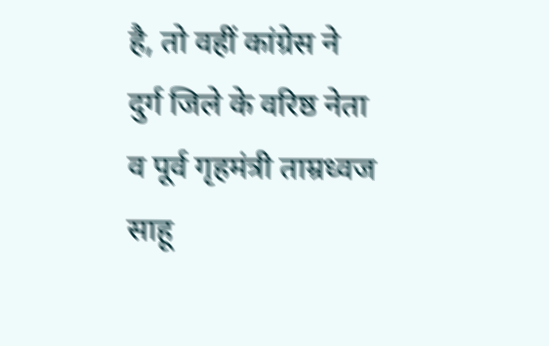है, तो वहीं कांग्रेस ने दुर्ग जिले के वरिष्ठ नेता व पूर्व गृहमंत्री ताम्रध्वज साहू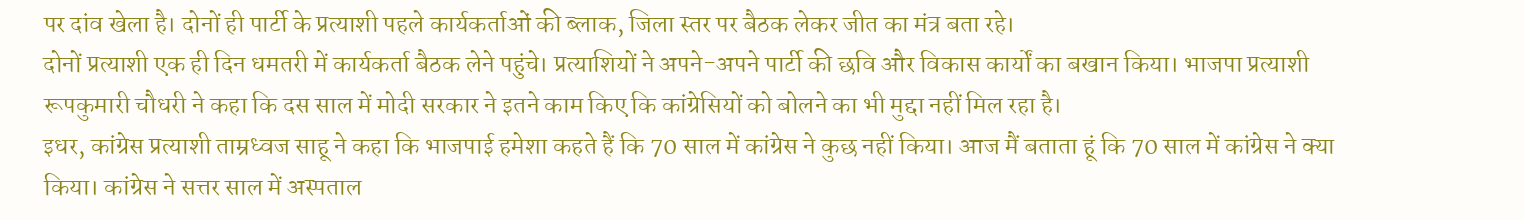पर दांव खेला है। दोनों ही पार्टी के प्रत्याशी पहले कार्यकर्ताओं की ब्लाक, जिला स्तर पर बैठक लेकर जीत का मंत्र बता रहे।
दोनों प्रत्याशी एक ही दिन धमतरी में कार्यकर्ता बैठक लेने पहुंचे। प्रत्याशियों ने अपने-अपने पार्टी की छवि और विकास कार्यों का बखान किया। भाजपा प्रत्याशी रूपकुमारी चौधरी ने कहा कि दस साल में मोदी सरकार ने इतने काम किए कि कांग्रेसियों को बोलने का भी मुद्दा नहीं मिल रहा है।
इधर, कांग्रेस प्रत्याशी ताम्रध्वज साहू ने कहा कि भाजपाई हमेशा कहते हैं कि 70 साल में कांग्रेस ने कुछ नहीं किया। आज मैं बताता हूं कि 70 साल में कांग्रेस ने क्या किया। कांग्रेस ने सत्तर साल में अस्पताल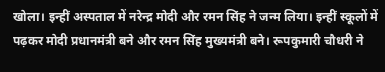खोला। इन्हीं अस्पताल में नरेन्द्र मोदी और रमन सिंह ने जन्म लिया। इन्हीं स्कूलों में पढ़कर मोदी प्रधानमंत्री बने और रमन सिंह मुख्यमंत्री बने। रूपकुमारी चौधरी ने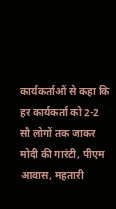कार्यकर्ताओं से कहा कि हर कार्यकर्ता को 2-2 सौ लोगों तक जाकर मोदी की गारंटी, पीएम आवास, महतारी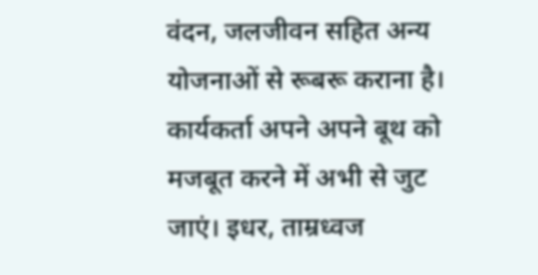वंदन, जलजीवन सहित अन्य योजनाओं से रूबरू कराना है।
कार्यकर्ता अपने अपने बूथ को मजबूत करने में अभी से जुट जाएं। इधर, ताम्रध्वज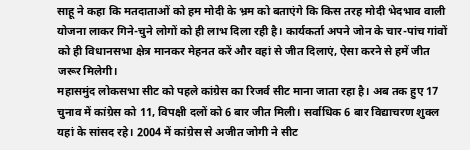साहू ने कहा कि मतदाताओं को हम मोदी के भ्रम को बताएंगे कि किस तरह मोदी भेदभाव वाली योजना लाकर गिने-चुने लोगों को ही लाभ दिला रही है। कार्यकर्ता अपने जोन के चार-पांच गांवों को ही विधानसभा क्षेत्र मानकर मेहनत करें और वहां से जीत दिलाएं, ऐसा करने से हमें जीत जरूर मिलेगी।
महासमुंद लोकसभा सीट को पहले कांग्रेस का रिजर्व सीट माना जाता रहा है। अब तक हुए 17 चुनाव में कांग्रेस को 11, विपक्षी दलों को 6 बार जीत मिली। सर्वाधिक 6 बार विद्याचरण शुक्ल यहां के सांसद रहे। 2004 में कांग्रेस से अजीत जोगी ने सीट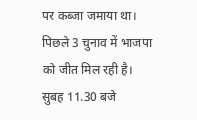पर कब्जा जमाया था। पिछले 3 चुनाव में भाजपा को जीत मिल रही है।
सुबह 11.30 बजे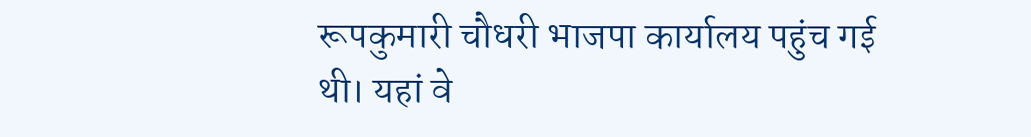रूपकुमारी चौधरी भाजपा कार्यालय पहुंच गई थी। यहां वे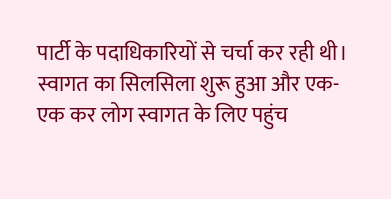पार्टी के पदाधिकारियों से चर्चा कर रही थी। स्वागत का सिलसिला शुरू हुआ और एक-एक कर लोग स्वागत के लिए पहुंच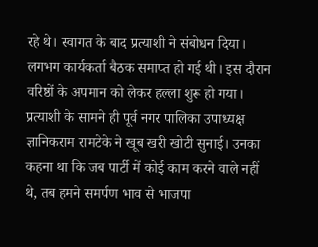रहे थे। स्वागत के बाद प्रत्याशी ने संबोधन दिया। लगभग कार्यकर्ता बैठक समाप्त हो गई थी। इस दौरान वरिष्ठों के अपमान को लेकर हल्ला शुरू हो गया।
प्रत्याशी के सामने ही पूर्व नगर पालिका उपाध्यक्ष ज्ञानिकराम रामटेके ने खूब खरी खोटी सुनाई। उनका कहना था कि जब पार्टी में कोई काम करने वाले नहीं थे, तब हमने समर्पण भाव से भाजपा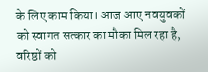के लिए काम किया। आज आए नवयुवकों को स्वागत सत्कार का मौका मिल रहा है, वरिष्ठों को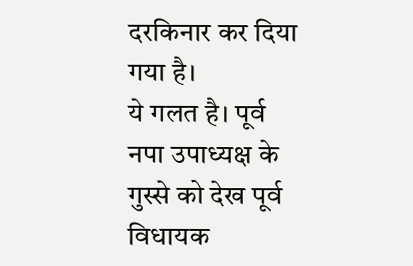दरकिनार कर दिया गया है।
ये गलत है। पूर्व नपा उपाध्यक्ष के गुस्से को देख पूर्व विधायक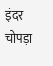इंदर चोपड़ा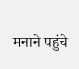मनाने पहुंचे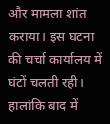और मामला शांत कराया। इस घटना की चर्चा कार्यालय में घंटों चलती रही। हालांकि बाद में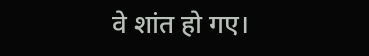वे शांत हो गए।